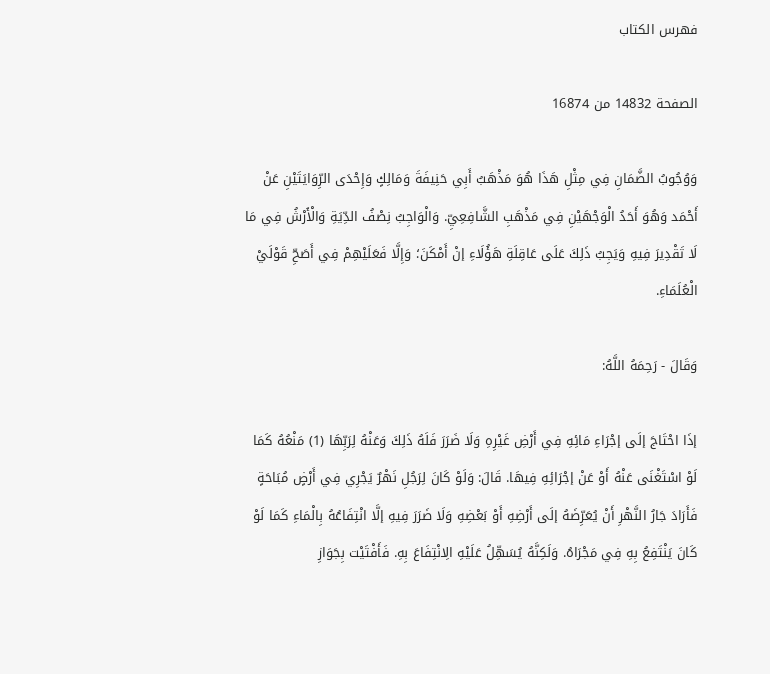فهرس الكتاب

الصفحة 14832 من 16874

وَوُجُوبُ الضَّمَانِ فِي مِثْلِ هَذَا هُوَ مَذْهَبُ أَبِي حَنِيفَةَ وَمَالِكٍ وَإِحْدَى الرِّوَايَتَيْنِ عَنْ أَحْمَد وَهُوَ أَحَدُ الْوَجْهَيْنِ فِي مَذْهَبِ الشَّافِعِيِّ. وَالْوَاجِبُ نِصْفُ الدِّيَةِ وَالْأَرْشُ فِي مَا لَا تَقْدِيرَ فِيهِ وَيَجِبُ ذَلِكَ عَلَى عَاقِلَةِ هَؤُلَاءِ إنْ أَمْكَنَ؛ وَإِلَّا فَعَلَيْهِمْ فِي أَصَحِّ قَوْلَيْ الْعُلَمَاءِ.

وَقَالَ - رَحِمَهُ اللَّهُ:

إذَا احْتَاجَ إلَى إجْرَاءِ مَائِهِ فِي أَرْضِ غَيْرِهِ وَلَا ضَرَرَ فَلَهُ ذَلِكَ وَعَنْهُ لِرَبِّهَا (1) مَنْعُهُ كَمَا لَوْ اسْتَغْنَى عَنْهُ أَوْ عَنْ إجْرَائِهِ فِيهَا. قَالَ: وَلَوْ كَانَ لِرَجُلِ نَهْرٌ يَجْرِي فِي أَرْضٍ مُبَاحَةٍ فَأَرَادَ جَارُ النَّهْرِ أَنْ يُعَرِّضَهُ إلَى أَرْضِهِ أَوْ بَعْضِهِ وَلَا ضَرَرَ فِيهِ إلَّا انْتِفَاعُهُ بِالْمَاءِ كَمَا لَوْ كَانَ يَنْتَفِعُ بِهِ فِي مَجْرَاهُ. وَلَكِنَّهُ يُسَهِّلُ عَلَيْهِ الِانْتِفَاعَ بِهِ. فَأَفْتَيْت بِجَوَازِ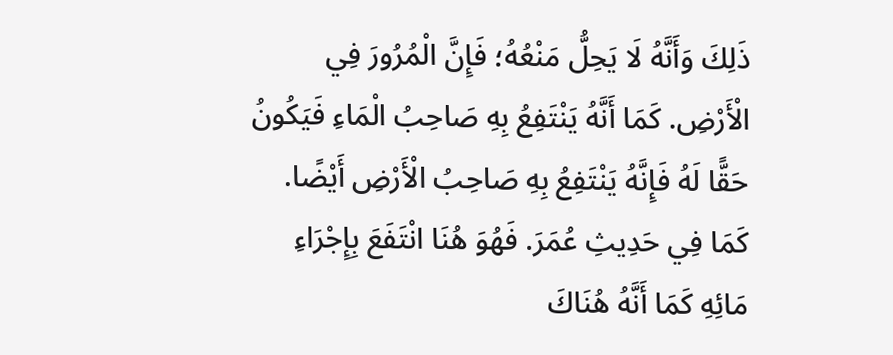ذَلِكَ وَأَنَّهُ لَا يَحِلُّ مَنْعُهُ؛ فَإِنَّ الْمُرُورَ فِي الْأَرْضِ. كَمَا أَنَّهُ يَنْتَفِعُ بِهِ صَاحِبُ الْمَاءِ فَيَكُونُ حَقًّا لَهُ فَإِنَّهُ يَنْتَفِعُ بِهِ صَاحِبُ الْأَرْضِ أَيْضًا. كَمَا فِي حَدِيثِ عُمَرَ. فَهُوَ هُنَا انْتَفَعَ بِإِجْرَاءِ مَائِهِ كَمَا أَنَّهُ هُنَاكَ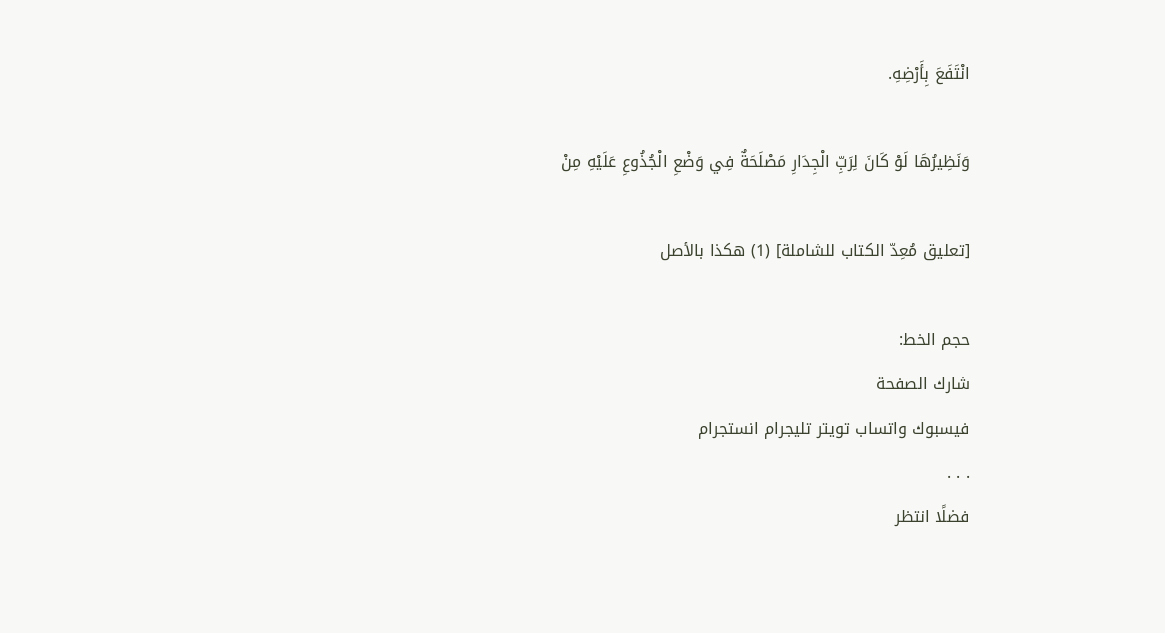انْتَفَعَ بِأَرْضِهِ.

وَنَظِيرُهَا لَوْ كَانَ لِرَبِّ الْجِدَارِ مَصْلَحَةٌ فِي وَضْعِ الْجُذُوعِ عَلَيْهِ مِنْ

[تعليق مُعِدّ الكتاب للشاملة] (1) هكذا بالأصل

حجم الخط:
شارك الصفحة
فيسبوك واتساب تويتر تليجرام انستجرام
. . .
فضلًا انتظر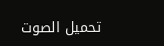تحميل الصوت